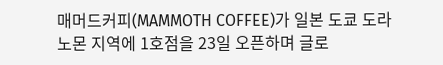매머드커피(MAMMOTH COFFEE)가 일본 도쿄 도라노몬 지역에 1호점을 23일 오픈하며 글로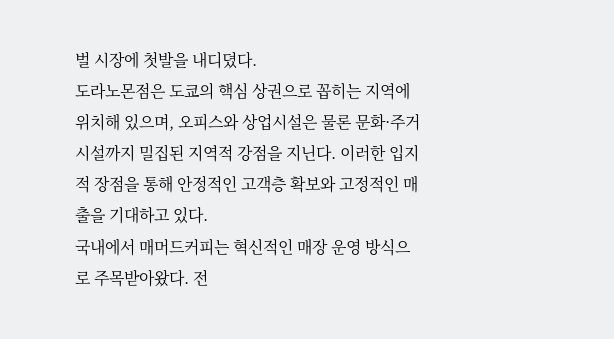벌 시장에 첫발을 내디뎠다.
도라노몬점은 도쿄의 핵심 상권으로 꼽히는 지역에 위치해 있으며, 오피스와 상업시설은 물론 문화·주거시설까지 밀집된 지역적 강점을 지닌다. 이러한 입지적 장점을 통해 안정적인 고객층 확보와 고정적인 매출을 기대하고 있다.
국내에서 매머드커피는 혁신적인 매장 운영 방식으로 주목받아왔다. 전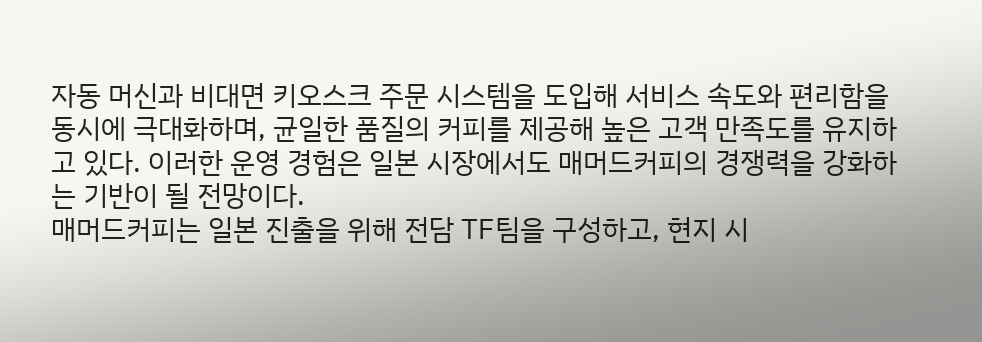자동 머신과 비대면 키오스크 주문 시스템을 도입해 서비스 속도와 편리함을 동시에 극대화하며, 균일한 품질의 커피를 제공해 높은 고객 만족도를 유지하고 있다. 이러한 운영 경험은 일본 시장에서도 매머드커피의 경쟁력을 강화하는 기반이 될 전망이다.
매머드커피는 일본 진출을 위해 전담 TF팀을 구성하고, 현지 시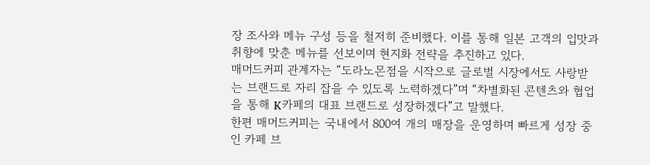장 조사와 메뉴 구성 등을 철저히 준비했다. 이를 통해 일본 고객의 입맛과 취향에 맞춘 메뉴를 선보이며 현지화 전략을 추진하고 있다.
매머드커피 관계자는 “도라노몬점을 시작으로 글로벌 시장에서도 사랑받는 브랜드로 자리 잡을 수 있도록 노력하겠다”며 “차별화된 콘텐츠와 협업을 통해 K카페의 대표 브랜드로 성장하겠다”고 말했다.
한편 매머드커피는 국내에서 800여 개의 매장을 운영하며 빠르게 성장 중인 카페 브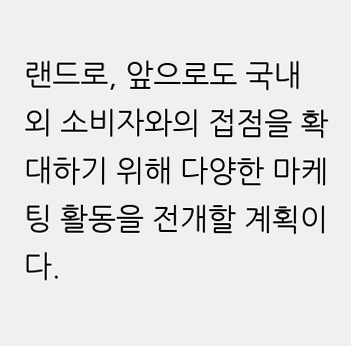랜드로, 앞으로도 국내외 소비자와의 접점을 확대하기 위해 다양한 마케팅 활동을 전개할 계획이다.